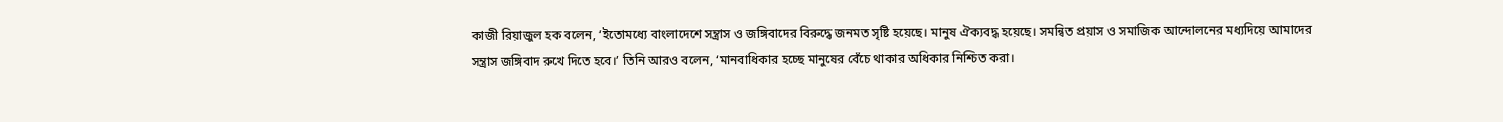কাজী রিয়াজুল হক বলেন, ‘ইতোমধ্যে বাংলাদেশে সন্ত্রাস ও জঙ্গিবাদের বিরুদ্ধে জনমত সৃষ্টি হয়েছে। মানুষ ঐক্যবদ্ধ হয়েছে। সমন্বিত প্রয়াস ও সমাজিক আন্দোলনের মধ্যদিয়ে আমাদের সন্ত্রাস জঙ্গিবাদ রুখে দিতে হবে।’ তিনি আরও বলেন, ‘মানবাধিকার হচ্ছে মানুষের বেঁচে থাকার অধিকার নিশ্চিত করা।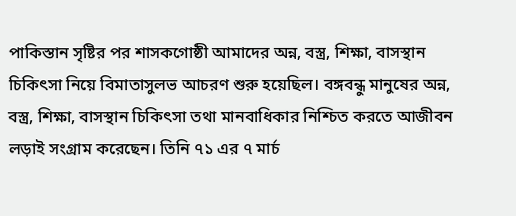পাকিস্তান সৃষ্টির পর শাসকগোষ্ঠী আমাদের অন্ন, বস্ত্র, শিক্ষা, বাসস্থান চিকিৎসা নিয়ে বিমাতাসুলভ আচরণ শুরু হয়েছিল। বঙ্গবন্ধু মানুষের অন্ন, বস্ত্র, শিক্ষা, বাসস্থান চিকিৎসা তথা মানবাধিকার নিশ্চিত করতে আজীবন লড়াই সংগ্রাম করেছেন। তিনি ৭১ এর ৭ মার্চ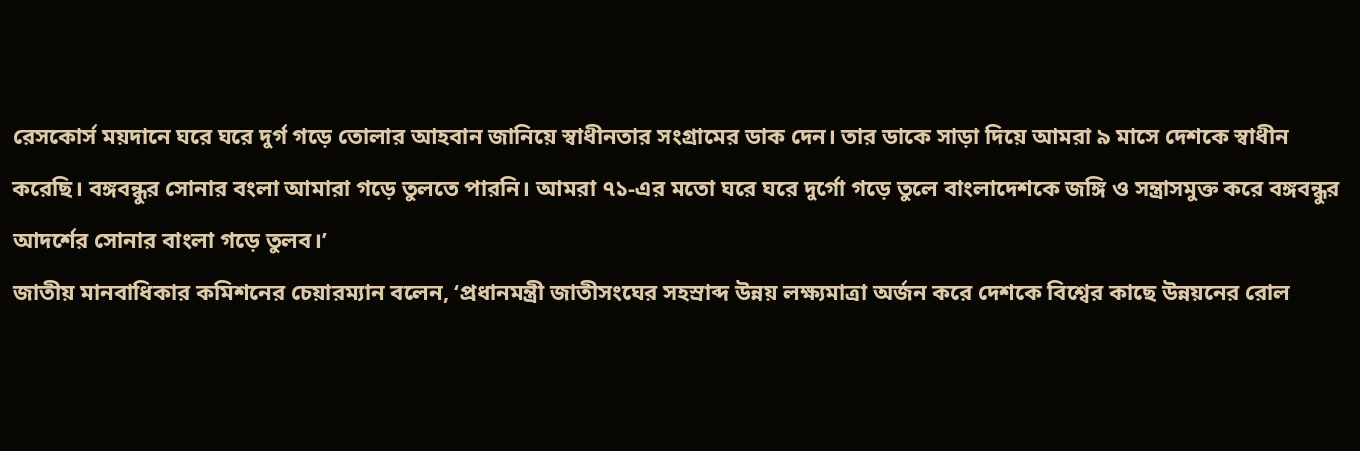রেসকোর্স ময়দানে ঘরে ঘরে দুর্গ গড়ে তোলার আহবান জানিয়ে স্বাধীনতার সংগ্রামের ডাক দেন। তার ডাকে সাড়া দিয়ে আমরা ৯ মাসে দেশকে স্বাধীন করেছি। বঙ্গবন্ধুর সোনার বংলা আমারা গড়ে তুলতে পারনি। আমরা ৭১-এর মতো ঘরে ঘরে দুর্গো গড়ে তুলে বাংলাদেশকে জঙ্গি ও সন্ত্রাসমুক্ত করে বঙ্গবন্ধুর আদর্শের সোনার বাংলা গড়ে তুলব।’
জাতীয় মানবাধিকার কমিশনের চেয়ারম্যান বলেন, ‘প্রধানমন্ত্রী জাতীসংঘের সহস্রাব্দ উন্নয় লক্ষ্যমাত্রা অর্জন করে দেশকে বিশ্বের কাছে উন্নয়নের রোল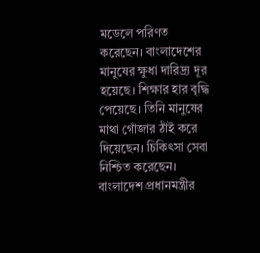মডেলে পরিণত করেছেন। বাংলাদেশের মানুষের ক্ষুধা দারিদ্র্য দূর হয়েছে। শিক্ষার হার বৃদ্ধি পেয়েছে। তিনি মানুষের মাথা গোঁজার ঠাঁই করে দিয়েছেন। চিকিৎসা সেবা নিশ্চিত করেছেন। বাংলাদেশ প্রধানমন্ত্রীর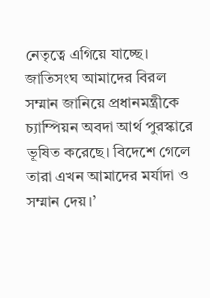নেতৃত্বে এগিয়ে যাচ্ছে। জাতিসংঘ আমাদের বিরল সম্মান জানিয়ে প্রধানমন্ত্রীকে চ্যাম্পিয়ন অবদা আর্থ পুরস্কারে ভূষিত করেছে। বিদেশে গেলে তারা এখন আমাদের মর্যাদা ও সম্মান দেয়।’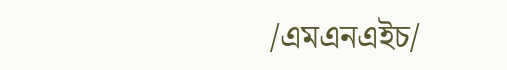/এমএনএইচ/